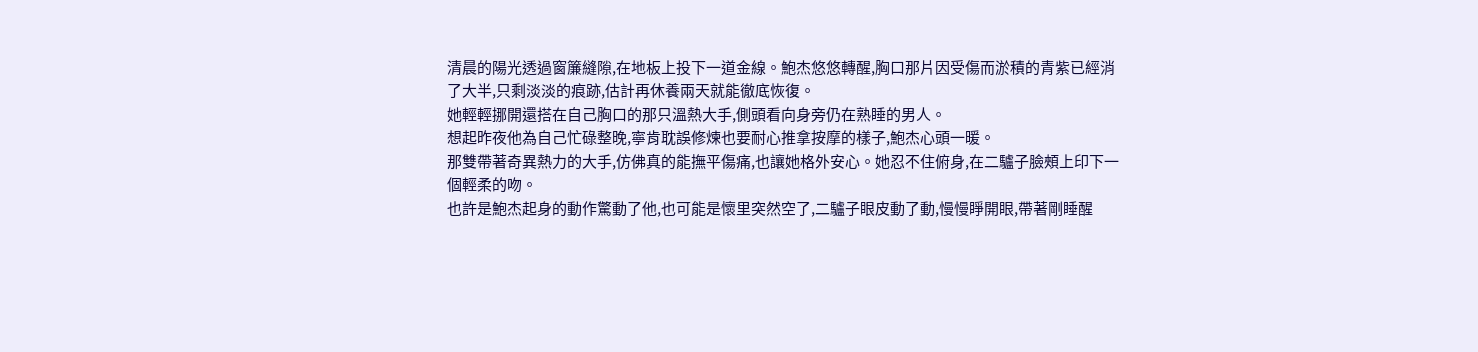清晨的陽光透過窗簾縫隙,在地板上投下一道金線。鮑杰悠悠轉醒,胸口那片因受傷而淤積的青紫已經消了大半,只剩淡淡的痕跡,估計再休養兩天就能徹底恢復。
她輕輕挪開還搭在自己胸口的那只溫熱大手,側頭看向身旁仍在熟睡的男人。
想起昨夜他為自己忙碌整晚,寧肯耽誤修煉也要耐心推拿按摩的樣子,鮑杰心頭一暖。
那雙帶著奇異熱力的大手,仿佛真的能撫平傷痛,也讓她格外安心。她忍不住俯身,在二驢子臉頰上印下一個輕柔的吻。
也許是鮑杰起身的動作驚動了他,也可能是懷里突然空了,二驢子眼皮動了動,慢慢睜開眼,帶著剛睡醒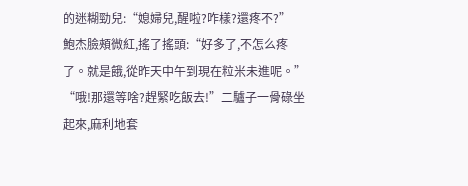的迷糊勁兒:“媳婦兒,醒啦?咋樣?還疼不?”
鮑杰臉頰微紅,搖了搖頭:“好多了,不怎么疼了。就是餓,從昨天中午到現在粒米未進呢。”
“哦!那還等啥?趕緊吃飯去!”二驢子一骨碌坐起來,麻利地套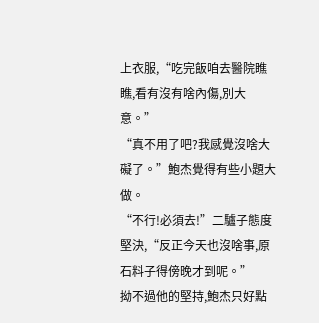上衣服,“吃完飯咱去醫院瞧瞧,看有沒有啥內傷,別大意。”
“真不用了吧?我感覺沒啥大礙了。”鮑杰覺得有些小題大做。
“不行!必須去!”二驢子態度堅決,“反正今天也沒啥事,原石料子得傍晚才到呢。”
拗不過他的堅持,鮑杰只好點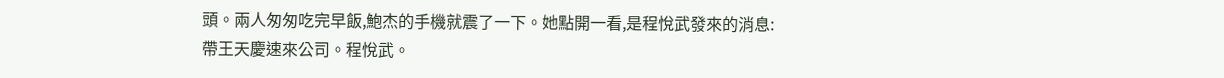頭。兩人匆匆吃完早飯,鮑杰的手機就震了一下。她點開一看,是程悅武發來的消息:
帶王天慶速來公司。程悅武。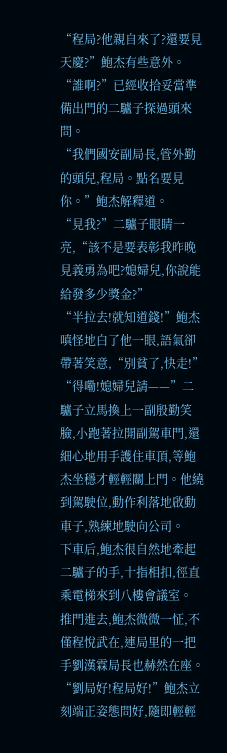“程局?他親自來了?還要見天慶?”鮑杰有些意外。
“誰啊?”已經收拾妥當準備出門的二驢子探過頭來問。
“我們國安副局長,管外勤的頭兒,程局。點名要見你。”鮑杰解釋道。
“見我?”二驢子眼睛一亮,“該不是要表彰我昨晚見義勇為吧?媳婦兒,你說能給發多少獎金?”
“半拉去!就知道錢!”鮑杰嗔怪地白了他一眼,語氣卻帶著笑意,“別貧了,快走!”
“得嘞!媳婦兒請——”二驢子立馬換上一副殷勤笑臉,小跑著拉開副駕車門,還細心地用手護住車頂,等鮑杰坐穩才輕輕關上門。他繞到駕駛位,動作利落地啟動車子,熟練地駛向公司。
下車后,鮑杰很自然地牽起二驢子的手,十指相扣,徑直乘電梯來到八樓會議室。
推門進去,鮑杰微微一怔,不僅程悅武在,連局里的一把手劉漢霖局長也赫然在座。
“劉局好!程局好!”鮑杰立刻端正姿態問好,隨即輕輕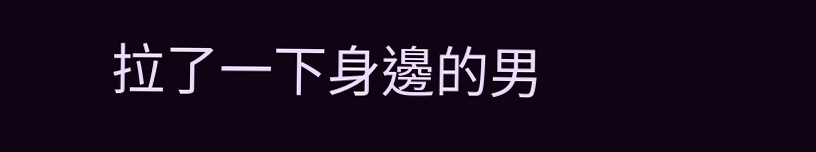拉了一下身邊的男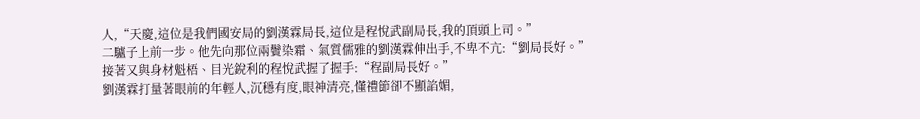人,“天慶,這位是我們國安局的劉漢霖局長,這位是程悅武副局長,我的頂頭上司。”
二驢子上前一步。他先向那位兩鬢染霜、氣質儒雅的劉漢霖伸出手,不卑不亢:“劉局長好。”
接著又與身材魁梧、目光銳利的程悅武握了握手:“程副局長好。”
劉漢霖打量著眼前的年輕人,沉穩有度,眼神清亮,懂禮節卻不顯諂媚,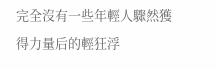完全沒有一些年輕人驟然獲得力量后的輕狂浮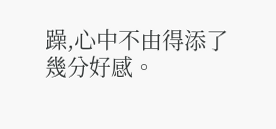躁,心中不由得添了幾分好感。